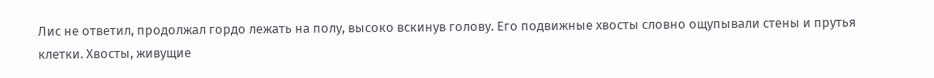Лис не ответил, продолжал гордо лежать на полу, высоко вскинув голову. Его подвижные хвосты словно ощупывали стены и прутья клетки. Хвосты, живущие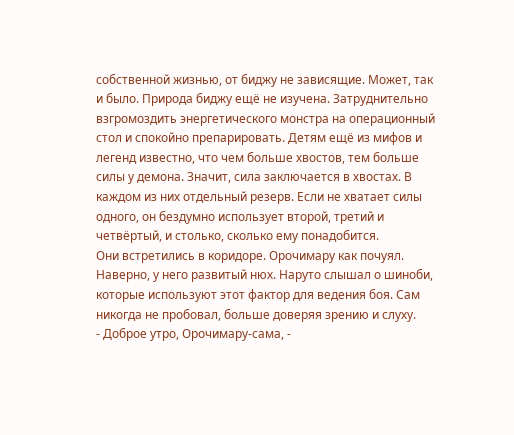собственной жизнью, от биджу не зависящие. Может, так и было. Природа биджу ещё не изучена. Затруднительно взгромоздить энергетического монстра на операционный стол и спокойно препарировать. Детям ещё из мифов и легенд известно, что чем больше хвостов, тем больше силы у демона. Значит, сила заключается в хвостах. В каждом из них отдельный резерв. Если не хватает силы одного, он бездумно использует второй, третий и четвёртый, и столько, сколько ему понадобится.
Они встретились в коридоре. Орочимару как почуял. Наверно, у него развитый нюх. Наруто слышал о шиноби, которые используют этот фактор для ведения боя. Сам никогда не пробовал, больше доверяя зрению и слуху.
- Доброе утро, Орочимару-сама, -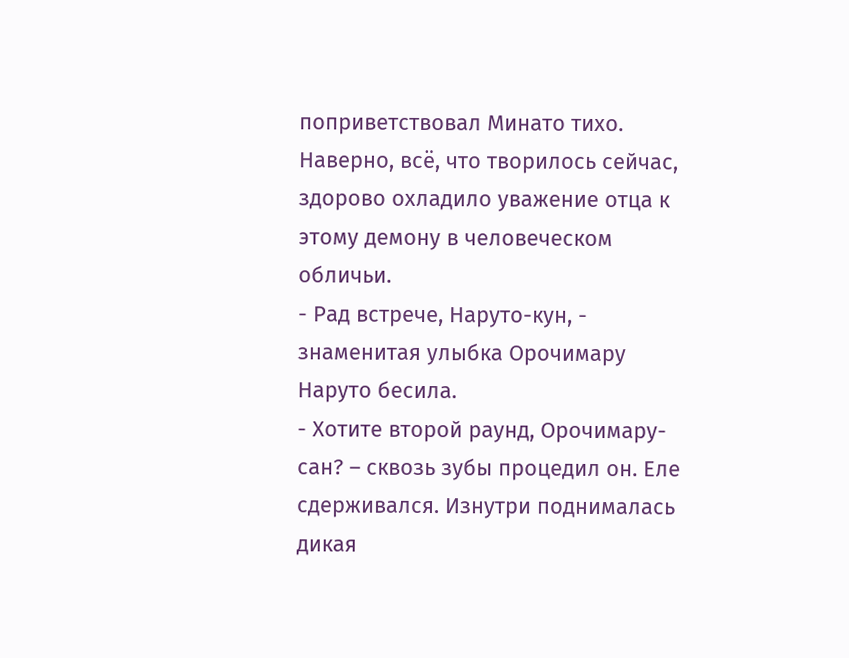поприветствовал Минато тихо. Наверно, всё, что творилось сейчас, здорово охладило уважение отца к этому демону в человеческом обличьи.
- Рад встрече, Наруто-кун, - знаменитая улыбка Орочимару Наруто бесила.
- Хотите второй раунд, Орочимару-сан? – сквозь зубы процедил он. Еле сдерживался. Изнутри поднималась дикая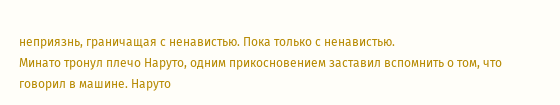неприязнь, граничащая с ненавистью. Пока только с ненавистью.
Минато тронул плечо Наруто, одним прикосновением заставил вспомнить о том, что говорил в машине. Наруто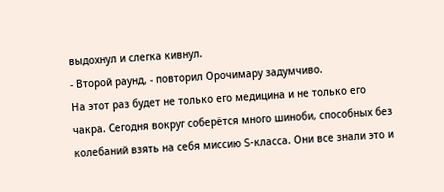выдохнул и слегка кивнул.
- Второй раунд, - повторил Орочимару задумчиво.
На этот раз будет не только его медицина и не только его чакра. Сегодня вокруг соберётся много шиноби, способных без колебаний взять на себя миссию S-класса. Они все знали это и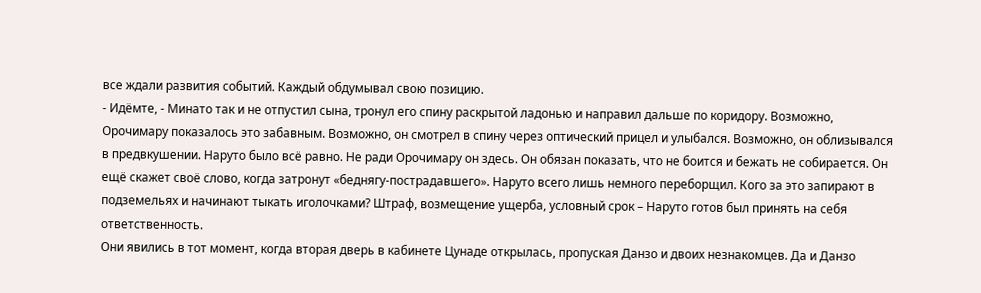все ждали развития событий. Каждый обдумывал свою позицию.
- Идёмте, - Минато так и не отпустил сына, тронул его спину раскрытой ладонью и направил дальше по коридору. Возможно, Орочимару показалось это забавным. Возможно, он смотрел в спину через оптический прицел и улыбался. Возможно, он облизывался в предвкушении. Наруто было всё равно. Не ради Орочимару он здесь. Он обязан показать, что не боится и бежать не собирается. Он ещё скажет своё слово, когда затронут «беднягу-пострадавшего». Наруто всего лишь немного переборщил. Кого за это запирают в подземельях и начинают тыкать иголочками? Штраф, возмещение ущерба, условный срок – Наруто готов был принять на себя ответственность.
Они явились в тот момент, когда вторая дверь в кабинете Цунаде открылась, пропуская Данзо и двоих незнакомцев. Да и Данзо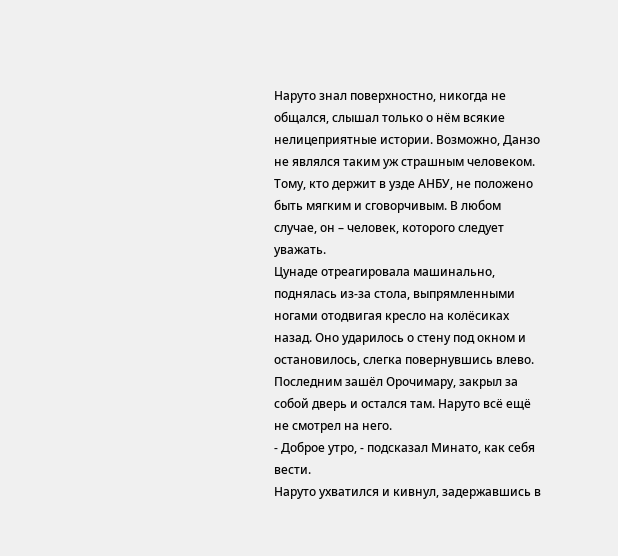Наруто знал поверхностно, никогда не общался, слышал только о нём всякие нелицеприятные истории. Возможно, Данзо не являлся таким уж страшным человеком. Тому, кто держит в узде АНБУ, не положено быть мягким и сговорчивым. В любом случае, он – человек, которого следует уважать.
Цунаде отреагировала машинально, поднялась из-за стола, выпрямленными ногами отодвигая кресло на колёсиках назад. Оно ударилось о стену под окном и остановилось, слегка повернувшись влево.
Последним зашёл Орочимару, закрыл за собой дверь и остался там. Наруто всё ещё не смотрел на него.
- Доброе утро, - подсказал Минато, как себя вести.
Наруто ухватился и кивнул, задержавшись в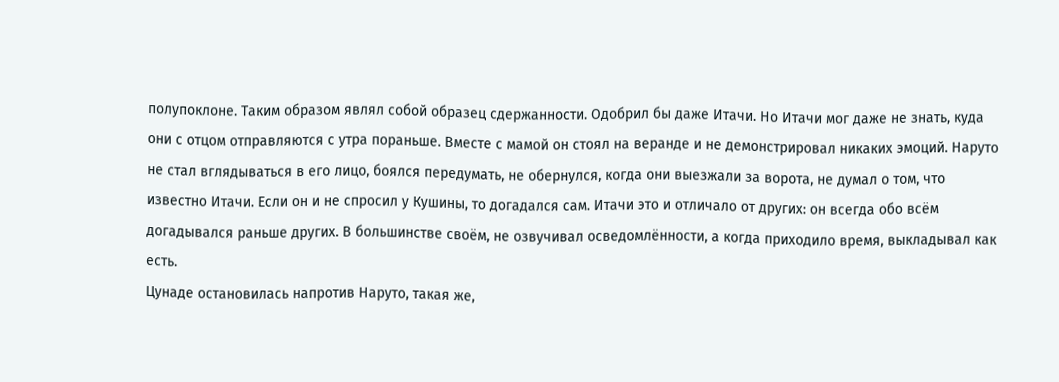полупоклоне. Таким образом являл собой образец сдержанности. Одобрил бы даже Итачи. Но Итачи мог даже не знать, куда они с отцом отправляются с утра пораньше. Вместе с мамой он стоял на веранде и не демонстрировал никаких эмоций. Наруто не стал вглядываться в его лицо, боялся передумать, не обернулся, когда они выезжали за ворота, не думал о том, что известно Итачи. Если он и не спросил у Кушины, то догадался сам. Итачи это и отличало от других: он всегда обо всём догадывался раньше других. В большинстве своём, не озвучивал осведомлённости, а когда приходило время, выкладывал как есть.
Цунаде остановилась напротив Наруто, такая же,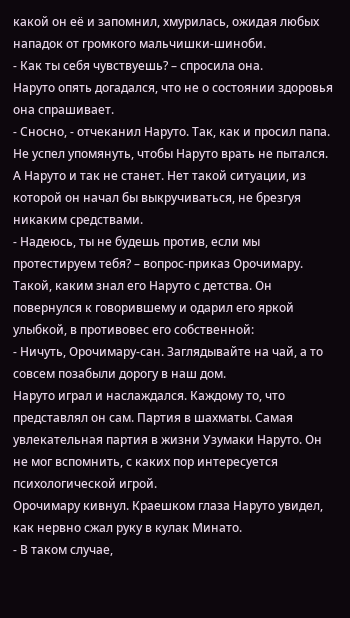какой он её и запомнил, хмурилась, ожидая любых нападок от громкого мальчишки-шиноби.
- Как ты себя чувствуешь? – спросила она.
Наруто опять догадался, что не о состоянии здоровья она спрашивает.
- Сносно, - отчеканил Наруто. Так, как и просил папа. Не успел упомянуть, чтобы Наруто врать не пытался. А Наруто и так не станет. Нет такой ситуации, из которой он начал бы выкручиваться, не брезгуя никаким средствами.
- Надеюсь, ты не будешь против, если мы протестируем тебя? – вопрос-приказ Орочимару. Такой, каким знал его Наруто с детства. Он повернулся к говорившему и одарил его яркой улыбкой, в противовес его собственной:
- Ничуть, Орочимару-сан. Заглядывайте на чай, а то совсем позабыли дорогу в наш дом.
Наруто играл и наслаждался. Каждому то, что представлял он сам. Партия в шахматы. Самая увлекательная партия в жизни Узумаки Наруто. Он не мог вспомнить, с каких пор интересуется психологической игрой.
Орочимару кивнул. Краешком глаза Наруто увидел, как нервно сжал руку в кулак Минато.
- В таком случае,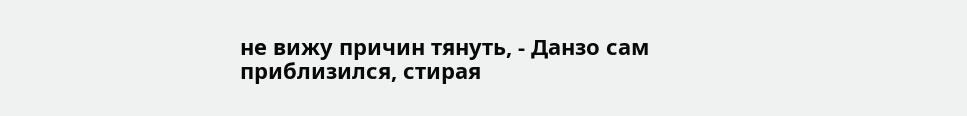не вижу причин тянуть, - Данзо сам приблизился, стирая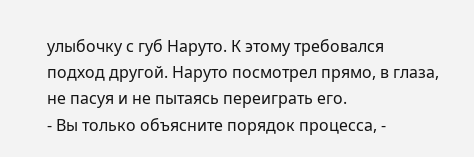улыбочку с губ Наруто. К этому требовался подход другой. Наруто посмотрел прямо, в глаза, не пасуя и не пытаясь переиграть его.
- Вы только объясните порядок процесса, -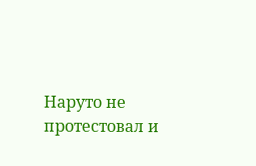Наруто не протестовал и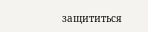защититься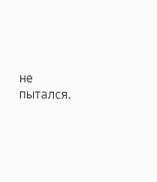не пытался.